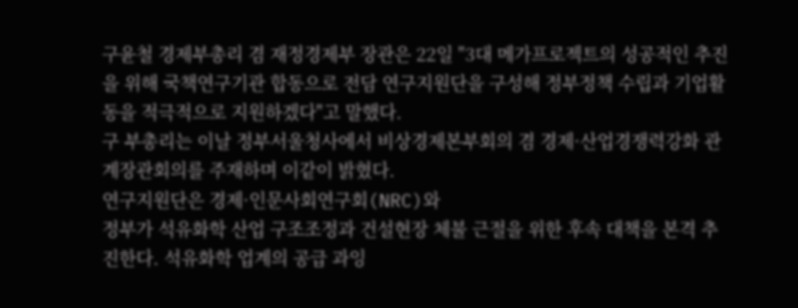구윤철 경제부총리 겸 재정경제부 장관은 22일 "3대 메가프로젝트의 성공적인 추진을 위해 국책연구기관 합동으로 전담 연구지원단을 구성해 정부정책 수립과 기업활동을 적극적으로 지원하겠다"고 말했다.
구 부총리는 이날 정부서울청사에서 비상경제본부회의 겸 경제·산업경쟁력강화 관계장관회의를 주재하며 이같이 밝혔다.
연구지원단은 경제·인문사회연구회(NRC)와
정부가 석유화학 산업 구조조정과 건설현장 체불 근절을 위한 후속 대책을 본격 추진한다. 석유화학 업계의 공급 과잉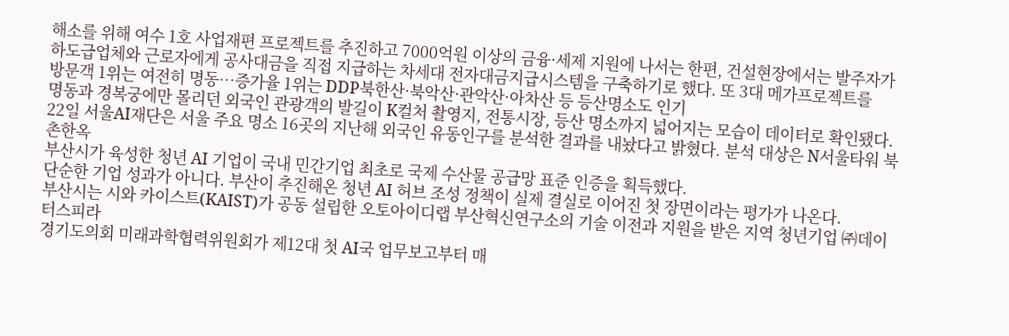해소를 위해 여수 1호 사업재편 프로젝트를 추진하고 7000억원 이상의 금융·세제 지원에 나서는 한편, 건설현장에서는 발주자가 하도급업체와 근로자에게 공사대금을 직접 지급하는 차세대 전자대금지급시스템을 구축하기로 했다. 또 3대 메가프로젝트를
방문객 1위는 여전히 명동⋯증가율 1위는 DDP북한산·북악산·관악산·아차산 등 등산명소도 인기
명동과 경복궁에만 몰리던 외국인 관광객의 발길이 K컬처 촬영지, 전통시장, 등산 명소까지 넓어지는 모습이 데이터로 확인됐다.
22일 서울AI재단은 서울 주요 명소 16곳의 지난해 외국인 유동인구를 분석한 결과를 내놨다고 밝혔다. 분석 대상은 N서울타워 북촌한옥
부산시가 육성한 청년 AI 기업이 국내 민간기업 최초로 국제 수산물 공급망 표준 인증을 획득했다.
단순한 기업 성과가 아니다. 부산이 추진해온 청년 AI 허브 조성 정책이 실제 결실로 이어진 첫 장면이라는 평가가 나온다.
부산시는 시와 카이스트(KAIST)가 공동 설립한 오토아이디랩 부산혁신연구소의 기술 이전과 지원을 받은 지역 청년기업 ㈜데이터스피라
경기도의회 미래과학협력위원회가 제12대 첫 AI국 업무보고부터 매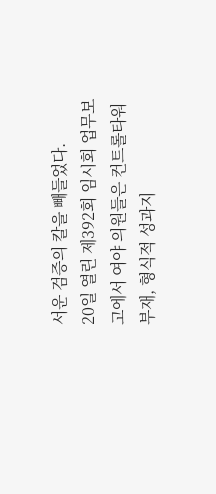서운 검증의 칼을 빼들었다.
20일 열린 제392회 임시회 업무보고에서 여야 의원들은 컨트롤타워 부재, 형식적 성과지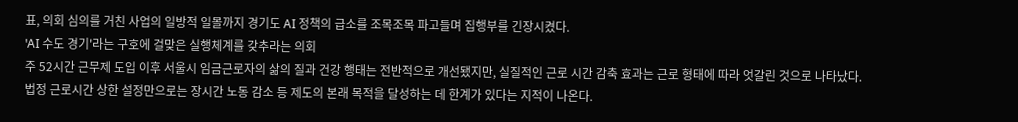표, 의회 심의를 거친 사업의 일방적 일몰까지 경기도 AI 정책의 급소를 조목조목 파고들며 집행부를 긴장시켰다.
'AI 수도 경기'라는 구호에 걸맞은 실행체계를 갖추라는 의회
주 52시간 근무제 도입 이후 서울시 임금근로자의 삶의 질과 건강 행태는 전반적으로 개선됐지만, 실질적인 근로 시간 감축 효과는 근로 형태에 따라 엇갈린 것으로 나타났다. 법정 근로시간 상한 설정만으로는 장시간 노동 감소 등 제도의 본래 목적을 달성하는 데 한계가 있다는 지적이 나온다.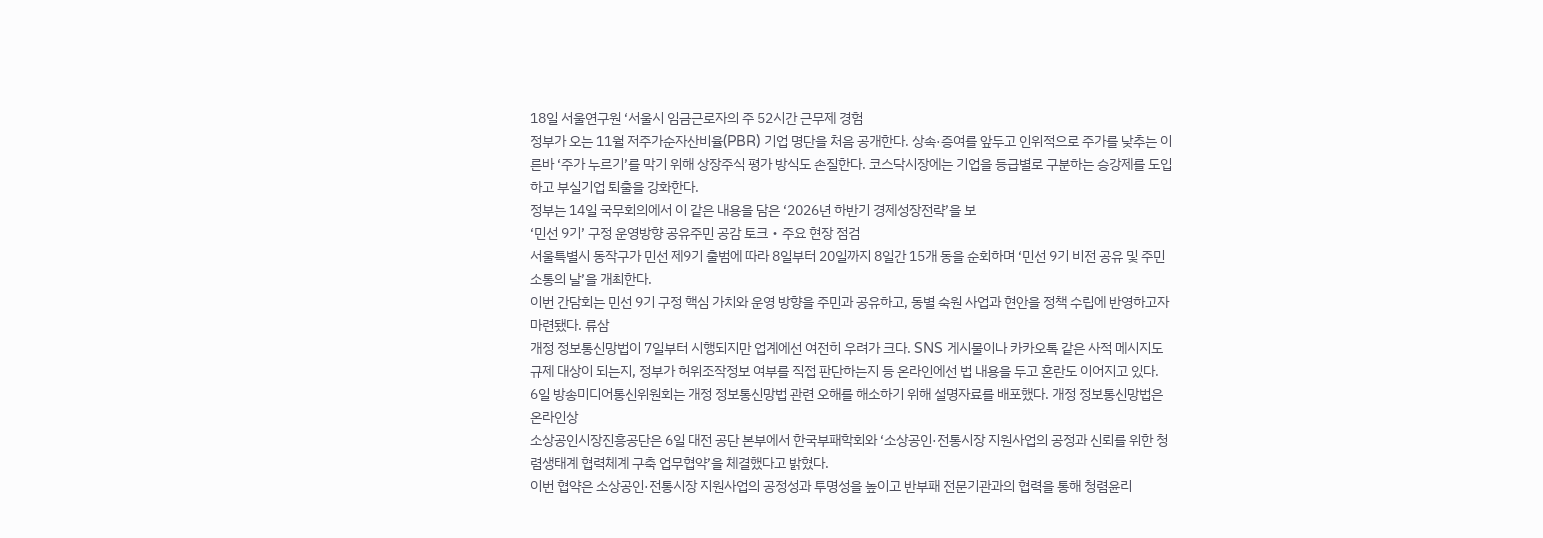18일 서울연구원 ‘서울시 임금근로자의 주 52시간 근무제 경험
정부가 오는 11월 저주가순자산비율(PBR) 기업 명단을 처음 공개한다. 상속·증여를 앞두고 인위적으로 주가를 낮추는 이른바 ‘주가 누르기’를 막기 위해 상장주식 평가 방식도 손질한다. 코스닥시장에는 기업을 등급별로 구분하는 승강제를 도입하고 부실기업 퇴출을 강화한다.
정부는 14일 국무회의에서 이 같은 내용을 담은 ‘2026년 하반기 경제성장전략’을 보
‘민선 9기’ 구정 운영방향 공유주민 공감 토크‧주요 현장 점검
서울특별시 동작구가 민선 제9기 출범에 따라 8일부터 20일까지 8일간 15개 동을 순회하며 ‘민선 9기 비전 공유 및 주민 소통의 날’을 개최한다.
이번 간담회는 민선 9기 구정 핵심 가치와 운영 방향을 주민과 공유하고, 동별 숙원 사업과 현안을 정책 수립에 반영하고자 마련됐다. 류삼
개정 정보통신망법이 7일부터 시행되지만 업계에선 여전히 우려가 크다. SNS 게시물이나 카카오톡 같은 사적 메시지도 규제 대상이 되는지, 정부가 허위조작정보 여부를 직접 판단하는지 등 온라인에선 법 내용을 두고 혼란도 이어지고 있다.
6일 방송미디어통신위원회는 개정 정보통신망법 관련 오해를 해소하기 위해 설명자료를 배포했다. 개정 정보통신망법은 온라인상
소상공인시장진흥공단은 6일 대전 공단 본부에서 한국부패학회와 ‘소상공인·전통시장 지원사업의 공정과 신뢰를 위한 청렴생태계 협력체계 구축 업무협약’을 체결했다고 밝혔다.
이번 협약은 소상공인·전통시장 지원사업의 공정성과 투명성을 높이고 반부패 전문기관과의 협력을 통해 청렴윤리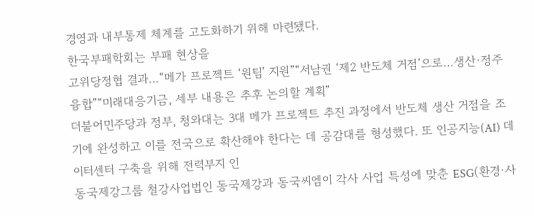경영과 내부통제 체계를 고도화하기 위해 마련됐다.
한국부패학회는 부패 현상을
고위당정협 결과…“메가 프로젝트 ‘원팀’ 지원”“서남권 ‘제2 반도체 거점’으로…생산·정주 융합”“미래대응기금, 세부 내용은 추후 논의할 계획”
더불어민주당과 정부, 청와대는 3대 메가 프로젝트 추진 과정에서 반도체 생산 거점을 조기에 완성하고 이를 전국으로 확산해야 한다는 데 공감대를 형성했다. 또 인공지능(AI) 데이터센터 구축을 위해 전력부지 인
동국제강그룹 철강사업법인 동국제강과 동국씨엠이 각사 사업 특성에 맞춘 ESG(환경·사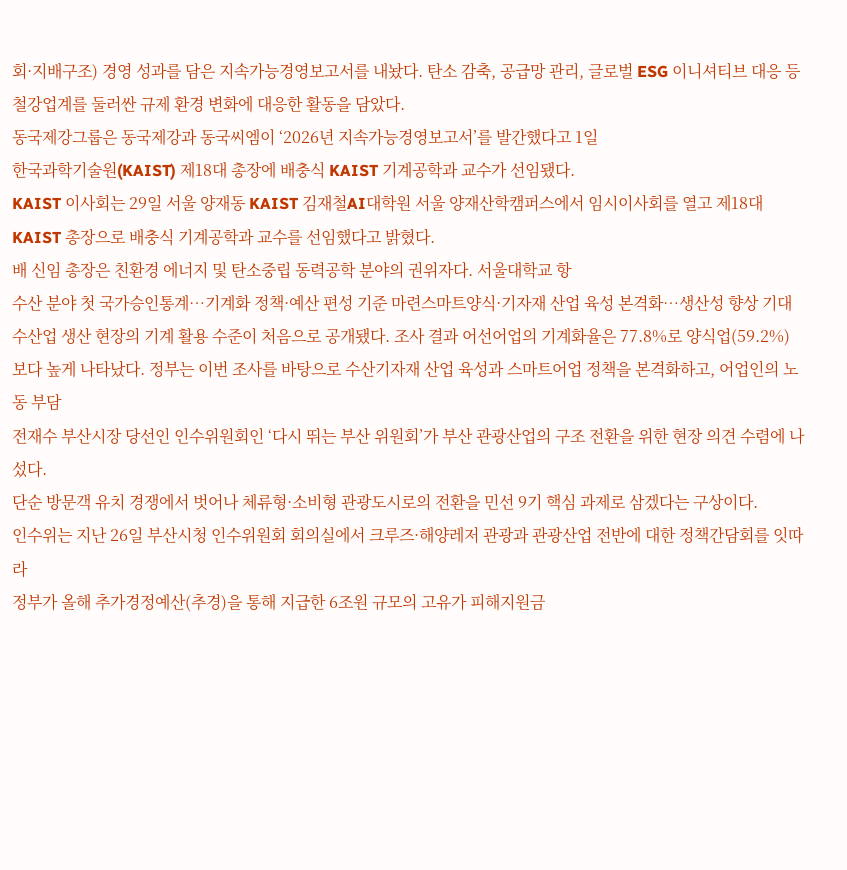회·지배구조) 경영 성과를 담은 지속가능경영보고서를 내놨다. 탄소 감축, 공급망 관리, 글로벌 ESG 이니셔티브 대응 등 철강업계를 둘러싼 규제 환경 변화에 대응한 활동을 담았다.
동국제강그룹은 동국제강과 동국씨엠이 ‘2026년 지속가능경영보고서’를 발간했다고 1일
한국과학기술원(KAIST) 제18대 총장에 배충식 KAIST 기계공학과 교수가 선임됐다.
KAIST 이사회는 29일 서울 양재동 KAIST 김재철AI대학원 서울 양재산학캠퍼스에서 임시이사회를 열고 제18대 KAIST 총장으로 배충식 기계공학과 교수를 선임했다고 밝혔다.
배 신임 총장은 친환경 에너지 및 탄소중립 동력공학 분야의 권위자다. 서울대학교 항
수산 분야 첫 국가승인통계…기계화 정책·예산 편성 기준 마련스마트양식·기자재 산업 육성 본격화…생산성 향상 기대
수산업 생산 현장의 기계 활용 수준이 처음으로 공개됐다. 조사 결과 어선어업의 기계화율은 77.8%로 양식업(59.2%)보다 높게 나타났다. 정부는 이번 조사를 바탕으로 수산기자재 산업 육성과 스마트어업 정책을 본격화하고, 어업인의 노동 부담
전재수 부산시장 당선인 인수위원회인 ‘다시 뛰는 부산 위원회’가 부산 관광산업의 구조 전환을 위한 현장 의견 수렴에 나섰다.
단순 방문객 유치 경쟁에서 벗어나 체류형·소비형 관광도시로의 전환을 민선 9기 핵심 과제로 삼겠다는 구상이다.
인수위는 지난 26일 부산시청 인수위원회 회의실에서 크루즈·해양레저 관광과 관광산업 전반에 대한 정책간담회를 잇따라
정부가 올해 추가경정예산(추경)을 통해 지급한 6조원 규모의 고유가 피해지원금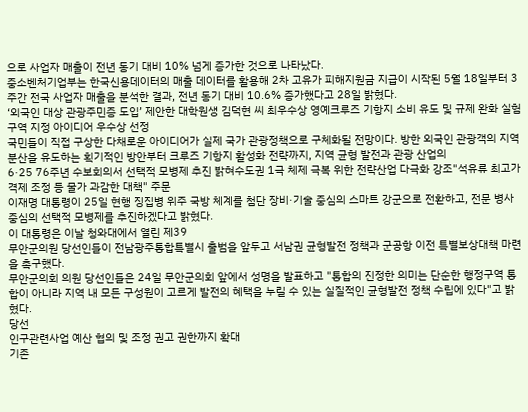으로 사업자 매출이 전년 동기 대비 10% 넘게 증가한 것으로 나타났다.
중소벤처기업부는 한국신용데이터의 매출 데이터를 활용해 2차 고유가 피해지원금 지급이 시작된 5월 18일부터 3주간 전국 사업자 매출을 분석한 결과, 전년 동기 대비 10.6% 증가했다고 28일 밝혔다.
‘외국인 대상 관광주민증 도입’ 제안한 대학원생 김덕현 씨 최우수상 영예크루즈 기항지 소비 유도 및 규제 완화 실험구역 지정 아이디어 우수상 선정
국민들이 직접 구상한 다채로운 아이디어가 실제 국가 관광정책으로 구체화될 전망이다. 방한 외국인 관광객의 지역 분산을 유도하는 획기적인 방안부터 크루즈 기항지 활성화 전략까지, 지역 균형 발전과 관광 산업의
6·25 76주년 수보회의서 선택적 모병제 추진 밝혀수도권 1극 체제 극복 위한 전략산업 다극화 강조"석유류 최고가격제 조정 등 물가 과감한 대책" 주문
이재명 대통령이 25일 현행 징집병 위주 국방 체계를 첨단 장비·기술 중심의 스마트 강군으로 전환하고, 전문 병사 중심의 선택적 모병제를 추진하겠다고 밝혔다.
이 대통령은 이날 청와대에서 열린 제39
무안군의원 당선인들이 전남광주통합특별시 출범을 앞두고 서남권 균형발전 정책과 군공항 이전 특별보상대책 마련을 촉구했다.
무안군의회 의원 당선인들은 24일 무안군의회 앞에서 성명을 발표하고 "통합의 진정한 의미는 단순한 행정구역 통합이 아니라 지역 내 모든 구성원이 고르게 발전의 혜택을 누릴 수 있는 실질적인 균형발전 정책 수립에 있다"고 밝혔다.
당선
인구관련사업 예산 협의 및 조정 권고 권한까지 확대
기존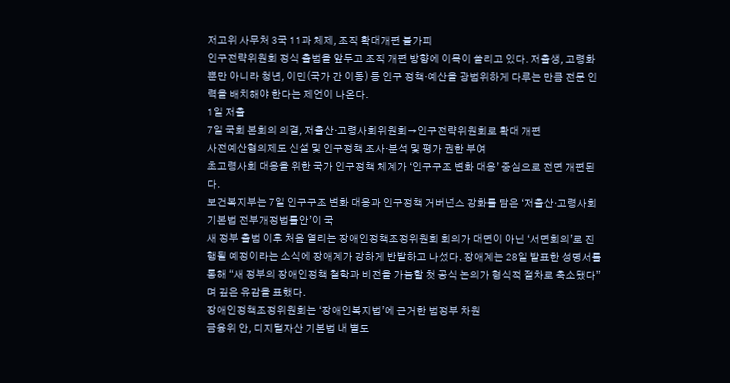저고위 사무처 3국 11과 체제, 조직 확대개편 불가피
인구전략위원회 정식 출범을 앞두고 조직 개편 방향에 이목이 쏠리고 있다. 저출생, 고령화뿐만 아니라 청년, 이민(국가 간 이동) 등 인구 정책·예산을 광범위하게 다루는 만큼 전문 인력을 배치해야 한다는 제언이 나온다.
1일 저출
7일 국회 본회의 의결, 저출산·고령사회위원회→인구전략위원회로 확대 개편
사전예산협의제도 신설 및 인구정책 조사·분석 및 평가 권한 부여
초고령사회 대응을 위한 국가 인구정책 체계가 ‘인구구조 변화 대응’ 중심으로 전면 개편된다.
보건복지부는 7일 인구구조 변화 대응과 인구정책 거버넌스 강화를 담은 ‘저출산·고령사회기본법 전부개정법률안’이 국
새 정부 출범 이후 처음 열리는 장애인정책조정위원회 회의가 대면이 아닌 ‘서면회의’로 진행될 예정이라는 소식에 장애계가 강하게 반발하고 나섰다. 장애계는 28일 발표한 성명서를 통해 “새 정부의 장애인정책 철학과 비전을 가늠할 첫 공식 논의가 형식적 절차로 축소됐다”며 깊은 유감을 표했다.
장애인정책조정위원회는 ‘장애인복지법’에 근거한 범정부 차원
금융위 안, 디지털자산 기본법 내 별도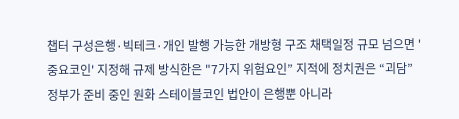챕터 구성은행·빅테크·개인 발행 가능한 개방형 구조 채택일정 규모 넘으면 '중요코인' 지정해 규제 방식한은 "7가지 위험요인” 지적에 정치권은 “괴담”
정부가 준비 중인 원화 스테이블코인 법안이 은행뿐 아니라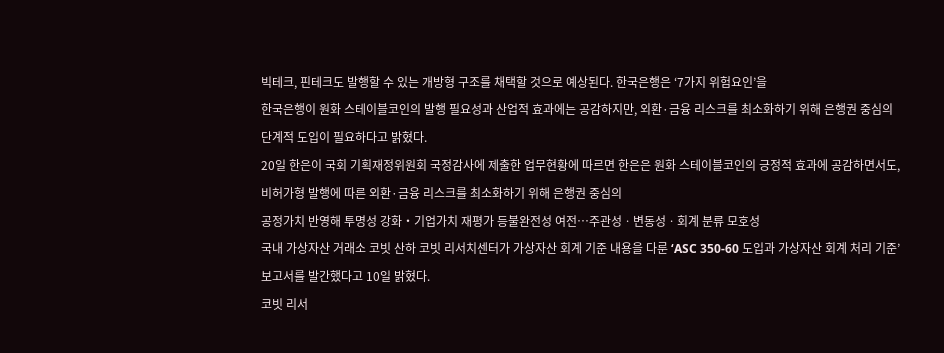빅테크, 핀테크도 발행할 수 있는 개방형 구조를 채택할 것으로 예상된다. 한국은행은 ‘7가지 위험요인’을
한국은행이 원화 스테이블코인의 발행 필요성과 산업적 효과에는 공감하지만, 외환·금융 리스크를 최소화하기 위해 은행권 중심의 단계적 도입이 필요하다고 밝혔다.
20일 한은이 국회 기획재정위원회 국정감사에 제출한 업무현황에 따르면 한은은 원화 스테이블코인의 긍정적 효과에 공감하면서도, 비허가형 발행에 따른 외환·금융 리스크를 최소화하기 위해 은행권 중심의
공정가치 반영해 투명성 강화・기업가치 재평가 등불완전성 여전…주관성ㆍ변동성ㆍ회계 분류 모호성
국내 가상자산 거래소 코빗 산하 코빗 리서치센터가 가상자산 회계 기준 내용을 다룬 ‘ASC 350-60 도입과 가상자산 회계 처리 기준’ 보고서를 발간했다고 10일 밝혔다.
코빗 리서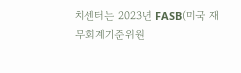치센터는 2023년 FASB(미국 재무회계기준위원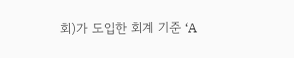회)가 도입한 회계 기준 ‘A